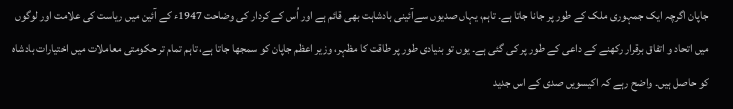جاپان اگرچہ ایک جمہوری ملک کے طور پر جانا جاتا ہے۔ تاہم، یہاں صدیوں سےآئینی بادشاہت بھی قائم ہے اور اُس کے کردار کی وضاحت 1947ء کے آئین میں ریاست کی علامت اور لوگوں میں اتحاد و اتفاق برقرار رکھنے کے داعی کے طور پر کی گئی ہے۔ یوں تو بنیادی طور پر طاقت کا مظہر، وزیر اعظم جاپان کو سمجھا جاتا ہے، تاہم تمام تر حکومتی معاملات میں اختیارات بادشاہ کو حاصل ہیں۔ واضح رہے کہ اکیسویں صدی کے اس جدید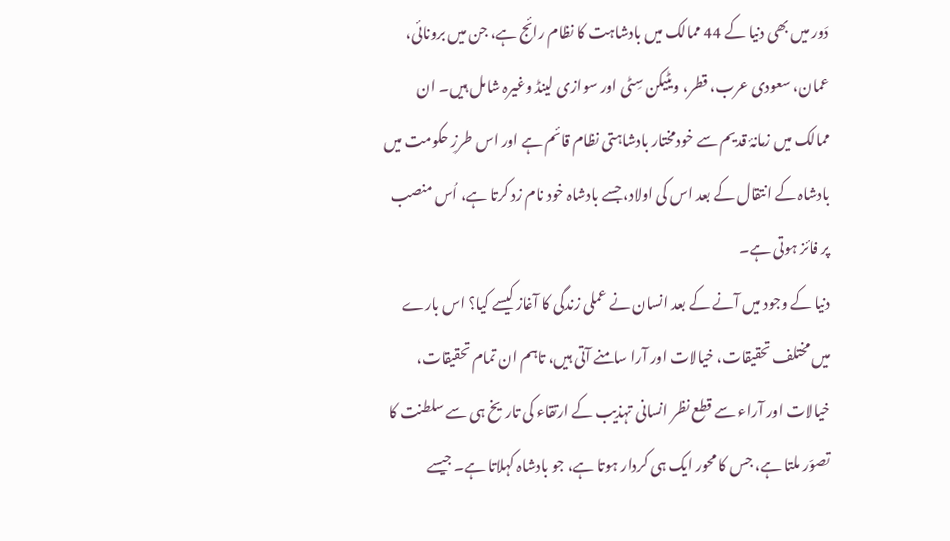دَور میں بھی دنیا کے 44 ممالک میں بادشاہت کا نظام رائج ہے، جن میں برونائی، عمان، سعودی عرب، قطر، ویٹیکن سِٹی اور سوازی لینڈ وغیرہ شامل ہیں۔ ان ممالک میں زمانۂ قدیم سے خودمختار بادشاہتی نظام قائم ہے اور اس طرزِ حکومت میں بادشاہ کے انتقال کے بعد اس کی اولاد، جسے بادشاہ خود نام زد کرتا ہے، اُس منصب پر فائز ہوتی ہے۔
دنیا کے وجود میں آنے کے بعد انسان نے عملی زندگی کا آغاز کیسے کیا؟ اس بارے میں مختلف تحقیقات، خیالات اور آرا سامنے آتی ہیں، تاہم ان تمام تحقیقات، خیالات اور آراء سے قطع نظر انسانی تہذیب کے ارتقاء کی تاریخ ہی سے سلطنت کا تصوّر ملتا ہے، جس کا محور ایک ہی کردار ہوتا ہے، جو بادشاہ کہلاتا ہے۔ جیسے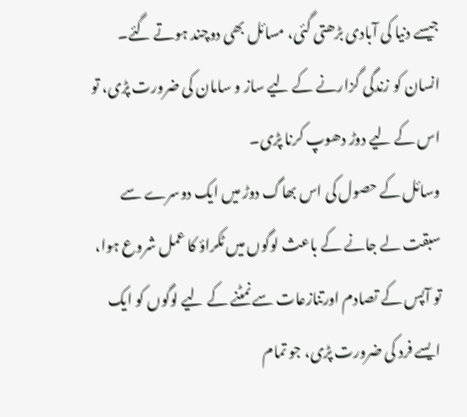جیسے دنیا کی آبادی بڑھتی گئی، مسائل بھی دوچند ہوتے گئے۔ انسان کو زندگی گزارنے کے لیے ساز و سامان کی ضرورت پڑی، تو اس کے لیے دوڑ دھوپ کرنا پڑی۔
وسائل کے حصول کی اس بھاگ دوڑ میں ایک دوسرے سے سبقت لے جانے کے باعث لوگوں میں ٹکراؤ کا عمل شروع ہوا، تو آپس کے تصادم اورتنازعات سے نمٹنے کے لیے لوگوں کو ایک ایسے فرد کی ضرورت پڑی، جو تمام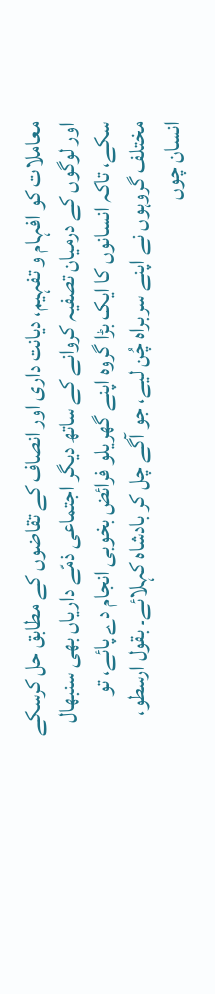معاملات کو افہام و تفہیم، دیانت داری اور انصاف کے تقاضوں کے مطابق حل کرسکے اور لوگوں کے درمیان تصفیہ کروانے کے ساتھ دیگر اجتماعی ذمّے داریاں بھی سنبھال سکے، تاکہ انسانوں کا ایک بڑا گروہ اپنے گھریلو فرائض بخوبی انجام دے پائے، تو مختلف گروہوں نے اپنے سربراہ چُن لیے، جو آگے چل کر بادشاہ کہلائے۔ بقول ارسطو، انسان چوں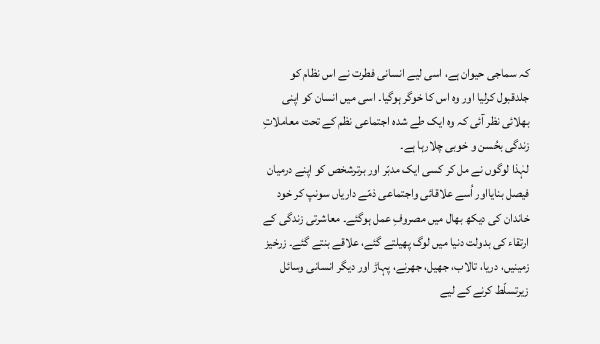کہ سماجی حیوان ہے، اسی لیے انسانی فطرت نے اس نظام کو جلدقبول کرلیا اور وہ اس کا خوگر ہوگیا۔ اسی میں انسان کو اپنی بھلائی نظر آئی کہ وہ ایک طے شدہ اجتماعی نظم کے تحت معاملاتِ زندگی بحُسن و خوبی چلارہا ہے۔
لہٰذا لوگوں نے مل کر کسی ایک مدبّر اور برترشخص کو اپنے درمیان فیصل بنایااور اُسے علاقائی واجتماعی ذمّے داریاں سونپ کر خود خاندان کی دیکھ بھال میں مصروفِ عمل ہوگئے۔ معاشرتی زندگی کے ارتقاء کی بدولت دنیا میں لوگ پھیلتے گئے، علاقے بنتے گئے۔ زرخیز زمینیں، دریا، تالاب، جھیل، جھرنے، پہاڑ اور دیگر انسانی وسائل زیرتسلّط کرنے کے لیے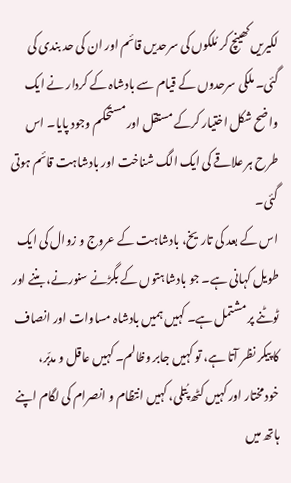لکیریں کھینچ کر مُلکوں کی سرحدیں قائم اور ان کی حد بندی کی گئی۔ ملکی سرحدوں کے قیام سے بادشاہ کے کردار نے ایک واضح شکل اختیار کرکے مستقل اور مستحکم وجود پایا۔ اس طرح ہر علاقے کی ایک الگ شناخت اور بادشاہت قائم ہوتی گئی۔
اس کے بعد کی تاریخ، بادشاہت کے عروج و زوال کی ایک طویل کہانی ہے۔ جو بادشاہتوں کے بگڑنے سنورنے، بننے اور ٹوٹنے پر مشتمل ہے۔ کہیں ہمیں بادشاہ مساوات اور انصاف کا پیکر نظر آتا ہے، تو کہیں جابر وظالم۔ کہیں عاقل و مدبّر، خودمختار اور کہیں کٹھ پُتلی، کہیں انتظام و انصرام کی لگام اپنے ہاتھ میں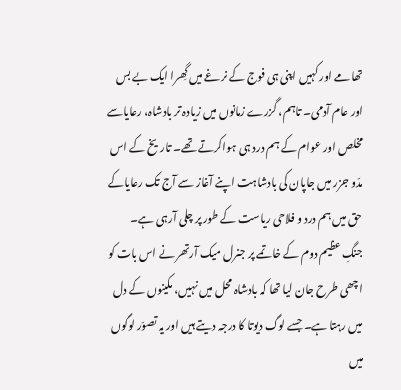تھامے اور کہیں اپنی ہی فوج کے نرغے میں گِھرا ایک بے بس اور عام آدمی۔ تاہم، گزرے زمانوں میں زیادہ تر بادشاہ، رعایاسے مخلص اور عوام کے ہم درد ہی ہواکرتے تھے۔ تاریخ کے اس مدّو جزر میں جاپان کی بادشاہت اپنے آغاز سے آج تک رعایاکے حق میں ہم درد و فلاحی ریاست کے طور پر چلی آرہی ہے۔
جنگِ عظیم دوم کے خاتمے پر جنرل میک آرتھر نے اس بات کو اچھی طرح جان لیا تھا کہ بادشاہ محل میں نہیں، مکینوں کے دل میں رہتا ہے۔ جسے لوگ دیوتا کا درجہ دیتے ہیں اور یہ تصوّر لوگوں میں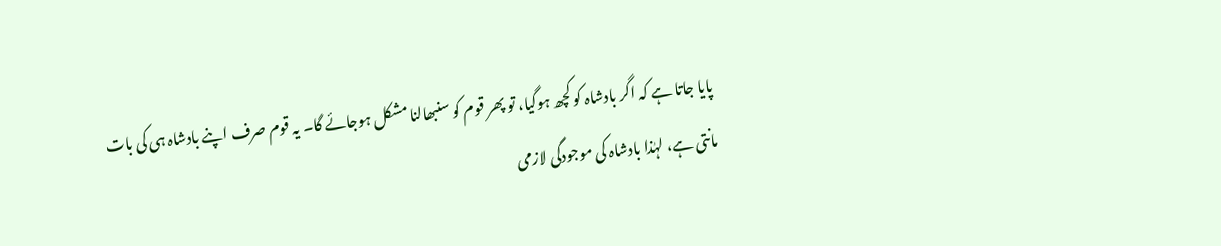پایا جاتا ہے کہ اگر بادشاہ کو کچھ ہوگیا، تو پھر قوم کو سنبھالنا مشکل ہوجائے گا۔ یہ قوم صرف اپنے بادشاہ ہی کی بات مانتی ہے، لہٰذا بادشاہ کی موجودگی لازمی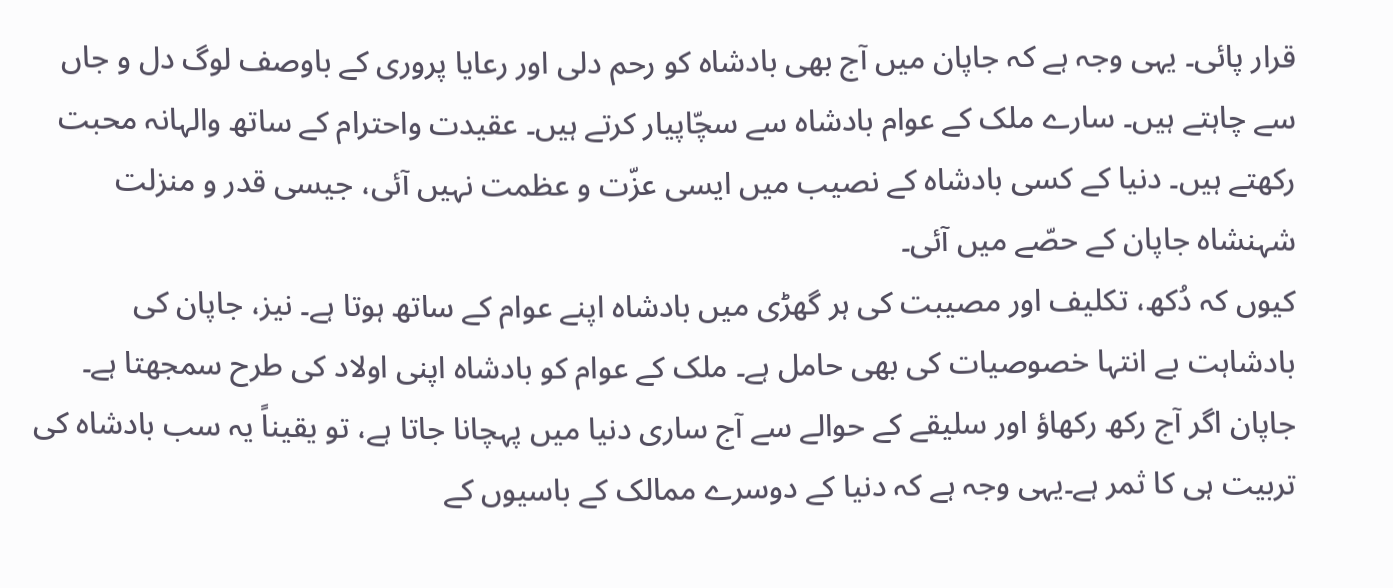قرار پائی۔ یہی وجہ ہے کہ جاپان میں آج بھی بادشاہ کو رحم دلی اور رعایا پروری کے باوصف لوگ دل و جاں سے چاہتے ہیں۔ سارے ملک کے عوام بادشاہ سے سچّاپیار کرتے ہیں۔ عقیدت واحترام کے ساتھ والہانہ محبت رکھتے ہیں۔ دنیا کے کسی بادشاہ کے نصیب میں ایسی عزّت و عظمت نہیں آئی، جیسی قدر و منزلت شہنشاہ جاپان کے حصّے میں آئی۔
کیوں کہ دُکھ، تکلیف اور مصیبت کی ہر گھڑی میں بادشاہ اپنے عوام کے ساتھ ہوتا ہے۔ نیز، جاپان کی بادشاہت بے انتہا خصوصیات کی بھی حامل ہے۔ ملک کے عوام کو بادشاہ اپنی اولاد کی طرح سمجھتا ہے۔ جاپان اگر آج رکھ رکھاؤ اور سلیقے کے حوالے سے آج ساری دنیا میں پہچانا جاتا ہے، تو یقیناً یہ سب بادشاہ کی تربیت ہی کا ثمر ہے۔یہی وجہ ہے کہ دنیا کے دوسرے ممالک کے باسیوں کے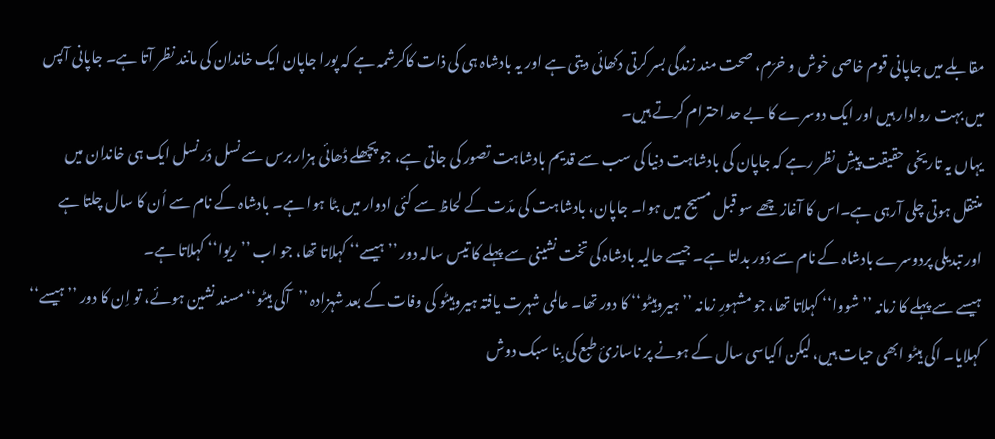مقابلے میں جاپانی قوم خاصی خوش و خرّم، صحت مند زندگی بسر کرتی دکھائی دیتی ہے اور یہ بادشاہ ہی کی ذات کاکرشمہ ہے کہ پورا جاپان ایک خاندان کی مانند نظر آتا ہے۔ جاپانی آپس میں بہت روادار ہیں اور ایک دوسرے کا بے حد احترام کرتے ہیں۔
یہاں یہ تاریخی حقیقت پیشِ نظر رہے کہ جاپان کی بادشاہت دنیا کی سب سے قدیم بادشاہت تصور کی جاتی ہے، جو پچھلے ڈھائی ہزار برس سے نسل دَر نسل ایک ہی خاندان میں منتقل ہوتی چلی آرہی ہے۔اس کا آغاز چھے سو قبل مسیح میں ہوا۔ جاپان، بادشاہت کی مدّت کے لحاظ سے کئی ادوار میں بٹا ہوا ہے۔ بادشاہ کے نام سے اُن کا سال چلتا ہے اور تبدیلی پردوسرے بادشاہ کے نام سے دَور بدلتا ہے۔ جیسے حالیہ بادشاہ کی تخت نشینی سے پہلے کا تیس سالہ دور ’’ہیسے‘‘ کہلاتا تھا، جو اب ’’ریوا‘‘ کہلاتا ہے۔
ہیسے سے پہلے کا زمانہ ’’شووا‘‘ کہلاتا تھا، جو مشہورِ زمانہ ’’ہیروہیٹو‘‘ کا دور تھا۔ عالمی شہرت یافتہ ہیروہیٹو کی وفات کے بعد شہزادہ ’’آکی ہیٹو‘‘ مسند نشین ہوئے، تو اِن کا دور ’’ہیسے‘‘ کہلایا۔ اکی ہیٹو ابھی حیات ہیں، لیکن اکیاسی سال کے ہونے پر ناسازئ طبع کی بِنا سبک دوش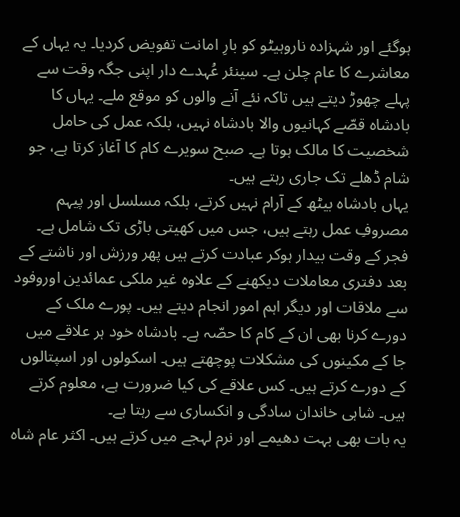ہوگئے اور شہزادہ ناروہیٹو کو بارِ امانت تفویض کردیا۔ یہ یہاں کے معاشرے کا عام چلن ہے۔ سینئر عُہدے دار اپنی جگہ وقت سے پہلے چھوڑ دیتے ہیں تاکہ نئے آنے والوں کو موقع ملے۔ یہاں کا بادشاہ قصّے کہانیوں والا بادشاہ نہیں، بلکہ عمل کی حامل شخصیت کا مالک ہوتا ہے۔ صبح سویرے کام کا آغاز کرتا ہے، جو شام ڈھلے تک جاری رہتے ہیں۔
یہاں بادشاہ بیٹھ کے آرام نہیں کرتے، بلکہ مسلسل اور پیہم مصروفِ عمل رہتے ہیں، جس میں کھیتی باڑی تک شامل ہے۔ فجر کے وقت بیدار ہوکر عبادت کرتے ہیں پھر ورزش اور ناشتے کے بعد دفتری معاملات دیکھنے کے علاوہ غیر ملکی عمائدین اوروفود سے ملاقات اور دیگر اہم امور انجام دیتے ہیں۔ پورے ملک کے دورے کرنا بھی ان کے کام کا حصّہ ہے۔ بادشاہ خود ہر علاقے میں جا کے مکینوں کی مشکلات پوچھتے ہیں۔ اسکولوں اور اسپتالوں کے دورے کرتے ہیں۔ کس علاقے کی کیا ضرورت ہے، معلوم کرتے ہیں۔ شاہی خاندان سادگی و انکساری سے رہتا ہے۔
یہ بات بھی بہت دھیمے اور نرم لہجے میں کرتے ہیں۔ اکثر عام شاہ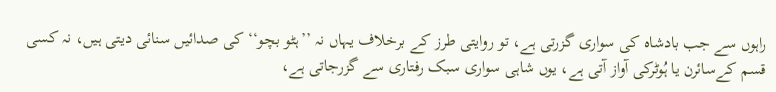راہوں سے جب بادشاہ کی سواری گزرتی ہے، تو روایتی طرز کے برخلاف یہاں نہ ’’ہٹو بچو‘‘ کی صدائیں سنائی دیتی ہیں، نہ کسی قسم کےسائرن یا ہُوٹرکی آواز آتی ہے، یوں شاہی سواری سبک رفتاری سے گزرجاتی ہے،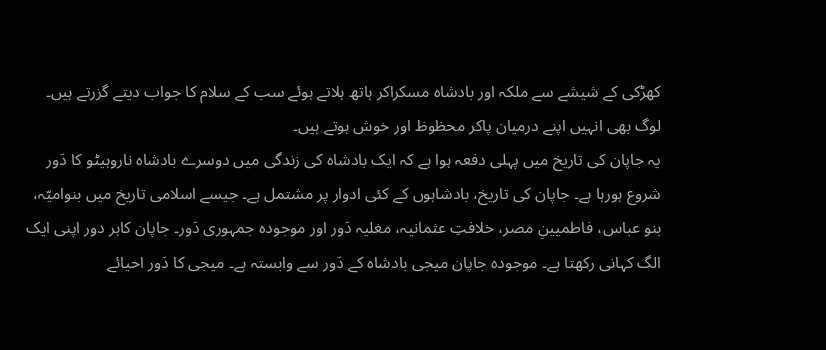کھڑکی کے شیشے سے ملکہ اور بادشاہ مسکراکر ہاتھ ہلاتے ہوئے سب کے سلام کا جواب دیتے گزرتے ہیں۔ لوگ بھی انہیں اپنے درمیان پاکر محظوظ اور خوش ہوتے ہیں۔
یہ جاپان کی تاریخ میں پہلی دفعہ ہوا ہے کہ ایک بادشاہ کی زندگی میں دوسرے بادشاہ ناروہیٹو کا دَور شروع ہورہا ہے۔ جاپان کی تاریخ، بادشاہوں کے کئی ادوار پر مشتمل ہے۔ جیسے اسلامی تاریخ میں بنوامیّہ، بنو عباس، فاطمیینِ مصر، خلافتِ عثمانیہ، مغلیہ دَور اور موجودہ جمہوری دَور۔ جاپان کاہر دور اپنی ایک الگ کہانی رکھتا ہے۔ موجودہ جاپان میجی بادشاہ کے دَور سے وابستہ ہے۔ میجی کا دَور احیائے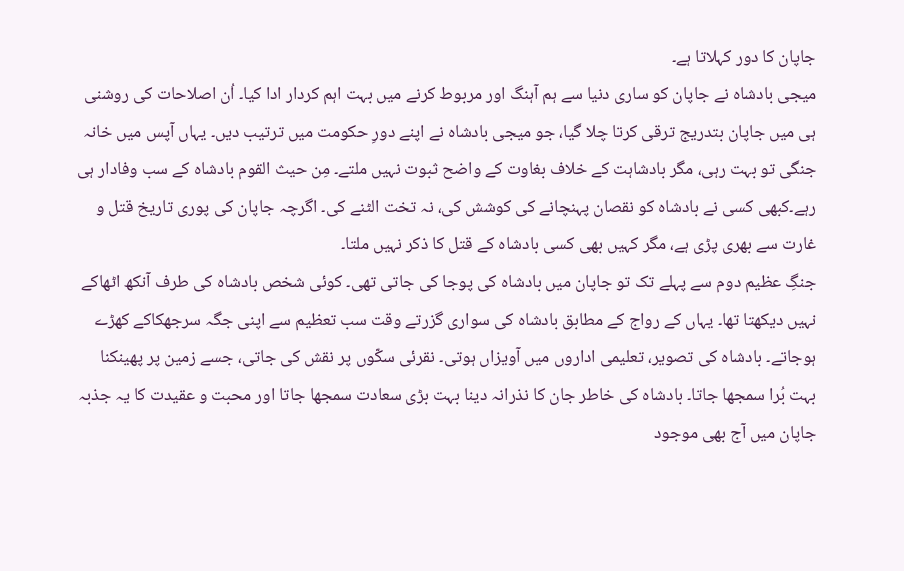جاپان کا دور کہلاتا ہے۔
میجی بادشاہ نے جاپان کو ساری دنیا سے ہم آہنگ اور مربوط کرنے میں بہت اہم کردار ادا کیا۔ اُن اصلاحات کی روشنی ہی میں جاپان بتدریج ترقی کرتا چلا گیا، جو میجی بادشاہ نے اپنے دورِ حکومت میں ترتیب دیں۔ یہاں آپس میں خانہ جنگی تو بہت رہی، مگر بادشاہت کے خلاف بغاوت کے واضح ثبوت نہیں ملتے۔ مِن حیث القوم بادشاہ کے سب وفادار ہی رہے۔کبھی کسی نے بادشاہ کو نقصان پہنچانے کی کوشش کی، نہ تخت الٹنے کی۔ اگرچہ جاپان کی پوری تاریخ قتل و غارت سے بھری پڑی ہے، مگر کہیں بھی کسی بادشاہ کے قتل کا ذکر نہیں ملتا۔
جنگِ عظیم دوم سے پہلے تک تو جاپان میں بادشاہ کی پوجا کی جاتی تھی۔ کوئی شخص بادشاہ کی طرف آنکھ اٹھاکے نہیں دیکھتا تھا۔ یہاں کے رواج کے مطابق بادشاہ کی سواری گزرتے وقت سب تعظیم سے اپنی جگہ سرجھکاکے کھڑے ہوجاتے۔ بادشاہ کی تصویر، تعلیمی اداروں میں آویزاں ہوتی۔ نقرئی سکّوں پر نقش کی جاتی، جسے زمین پر پھینکنا بہت بُرا سمجھا جاتا۔ بادشاہ کی خاطر جان کا نذرانہ دینا بہت بڑی سعادت سمجھا جاتا اور محبت و عقیدت کا یہ جذبہ جاپان میں آج بھی موجود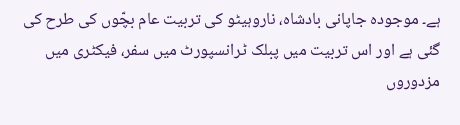ہے۔ موجودہ جاپانی بادشاہ، ناروہیٹو کی تربیت عام بچّوں کی طرح کی گئی ہے اور اس تربیت میں پبلک ٹرانسپورٹ میں سفر، فیکٹری میں مزدوروں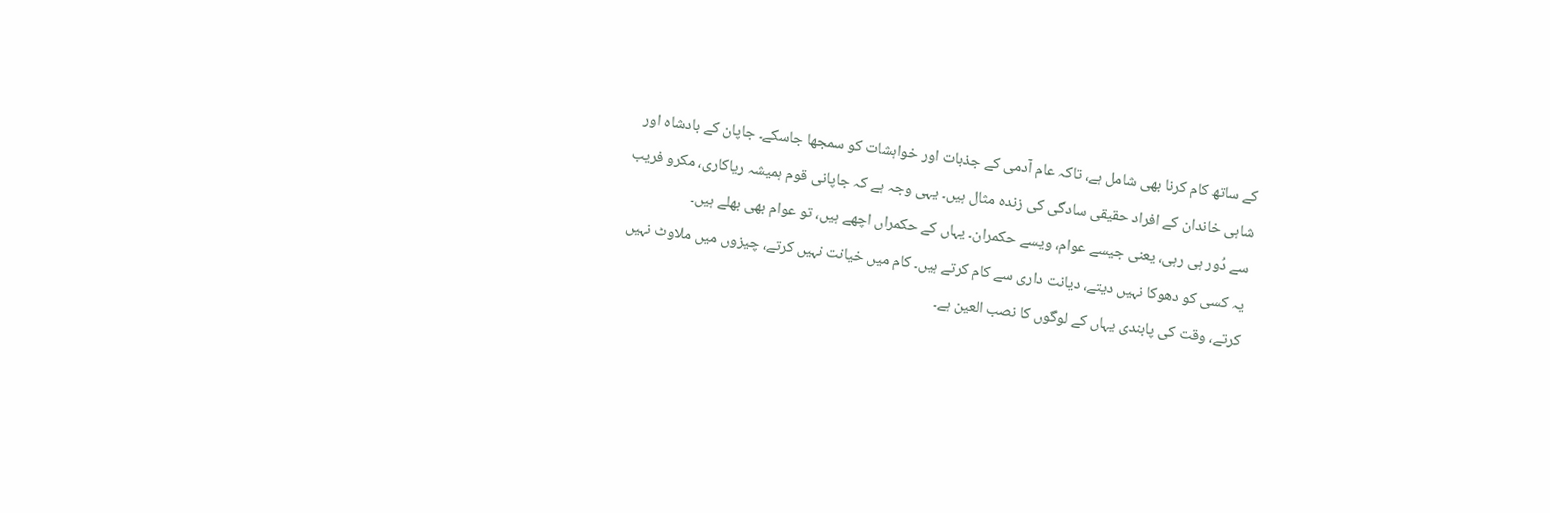کے ساتھ کام کرنا بھی شامل ہے، تاکہ عام آدمی کے جذبات اور خواہشات کو سمجھا جاسکے۔ جاپان کے بادشاہ اور شاہی خاندان کے افراد حقیقی سادگی کی زندہ مثال ہیں۔ یہی وجہ ہے کہ جاپانی قوم ہمیشہ ریاکاری، مکرو فریب سے دُور ہی رہی، یعنی جیسے عوام، ویسے حکمران۔ یہاں کے حکمراں اچھے ہیں، تو عوام بھی بھلے ہیں۔
یہ کسی کو دھوکا نہیں دیتے، دیانت داری سے کام کرتے ہیں۔ کام میں خیانت نہیں کرتے، چیزوں میں ملاوٹ نہیں کرتے، وقت کی پابندی یہاں کے لوگوں کا نصب العین ہے۔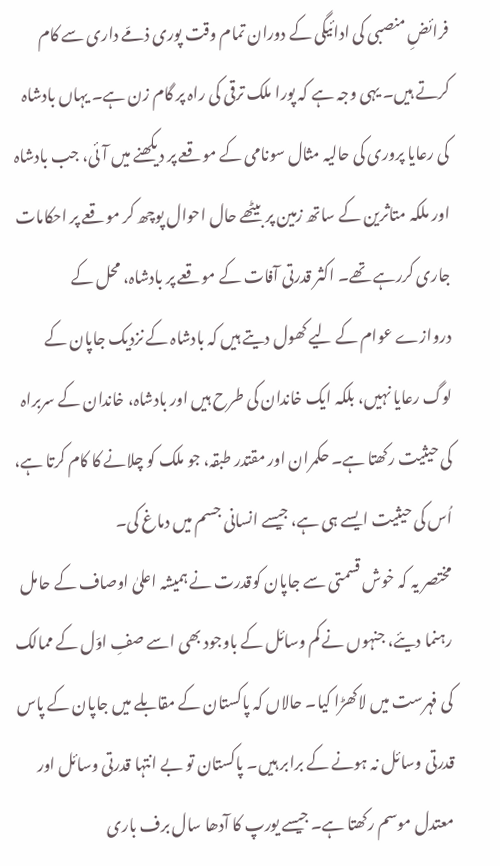فرائضِ منصبی کی ادائیگی کے دوران تمام وقت پوری ذمّے داری سے کام کرتے ہیں۔ یہی وجہ ہے کہ پورا ملک ترقی کی راہ پر گام زن ہے۔ یہاں بادشاہ کی رعایا پروری کی حالیہ مثال سونامی کے موقعے پر دیکھنے میں آئی، جب بادشاہ اور ملکہ متاثرین کے ساتھ زمین پر بیٹھے حال احوال پوچھ کر موقعے پر احکامات جاری کررہے تھے۔ اکثر قدرتی آفات کے موقعے پر بادشاہ، محل کے دروازے عوام کے لیے کھول دیتے ہیں کہ بادشاہ کے نزدیک جاپان کے لوگ رعایا نہیں، بلکہ ایک خاندان کی طرح ہیں اور بادشاہ، خاندان کے سربراہ کی حیثیت رکھتا ہے۔ حکمران اور مقتدر طبقہ، جو ملک کو چلانے کا کام کرتا ہے، اُس کی حیثیت ایسے ہی ہے، جیسے انسانی جسم میں دماغ کی۔
مختصر یہ کہ خوش قسمتی سے جاپان کوقدرت نے ہمیشہ اعلیٰ اوصاف کے حامل رہنما دیئے، جنہوں نے کم وسائل کے باوجود بھی اسے صفِ اوّل کے ممالک کی فہرست میں لاکھڑا کیا۔ حالاں کہ پاکستان کے مقابلے میں جاپان کے پاس قدرتی وسائل نہ ہونے کے برابر ہیں۔ پاکستان تو بے انتہا قدرتی وسائل اور معتدل موسم رکھتا ہے۔ جیسے یورپ کا آدھا سال برف باری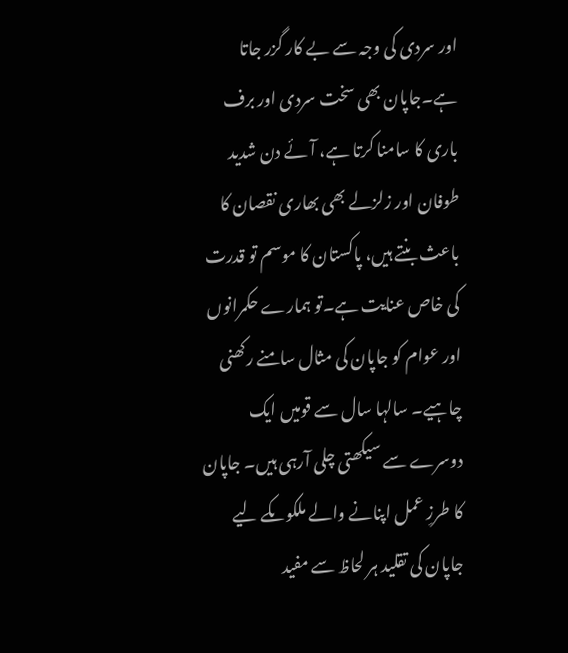اور سردی کی وجہ سے بے کار گزر جاتا ہے۔جاپان بھی سخت سردی اور برف باری کا سامنا کرتا ہے، آئے دن شدید طوفان اور زلزلے بھی بھاری نقصان کا باعث بنتے ہیں، پاکستان کا موسم تو قدرت کی خاص عنایت ہے۔تو ہمارے حکمرانوں اور عوام کو جاپان کی مثال سامنے رکھنی چاہیے۔ سالہا سال سے قومیں ایک دوسرے سے سیکھتی چلی آرہی ہیں۔ جاپان کا طرزِ عمل اپنانے والے ملکوںکے لیے جاپان کی تقلید ہر لحاظ سے مفید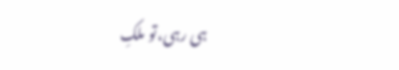ہی رہی،تو ملکِ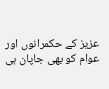عزیز کے حکمرانوں اور عوام کو بھی جاپان ہی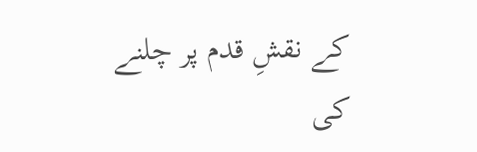کے نقشِ قدم پر چلنے کی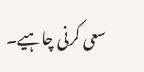سعی کرنی چاہیے۔